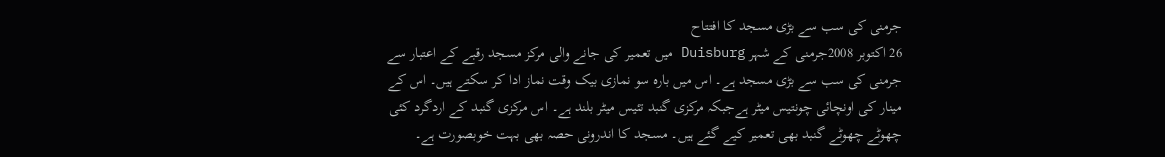جرمنی کی سب سے بڑی مسجد کا افتتاح
26 اکتوبر 2008جرمنی کے شہر Duisburg میں تعمیر کی جانے والی مرکز مسجد رقبے کے اعتبار سے جرمنی کی سب سے بڑی مسجد ہے۔ اس میں بارہ سو نمازی بیک وقت نماز ادا کر سکتے ہیں۔ اس کے مینار کی اونچائی چونتیس میٹر ہےجبکہ مرکزی گنبد تئیس میٹر بلند ہے۔ اس مرکزی گنبد کے اردگرد کئی چھوٹے چھوٹے گنبد بھی تعمیر کیے گئے ہیں۔ مسجد کا اندرونی حصہ بھی بہت خوبصورت ہے۔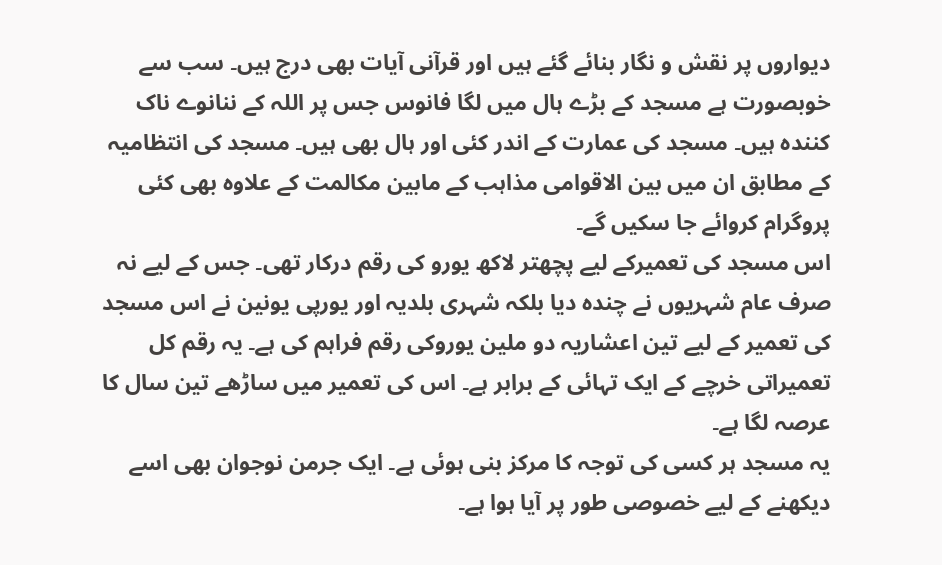دیواروں پر نقش و نگار بنائے گئے ہیں اور قرآنی آیات بھی درج ہیں۔ سب سے خوبصورت ہے مسجد کے بڑے ہال میں لگا فانوس جس پر اللہ کے ننانوے ناک کنندہ ہیں۔ مسجد کی عمارت کے اندر کئی اور ہال بھی ہیں۔ مسجد کی انتظامیہ کے مطابق ان میں بین الاقوامی مذاہب کے مابین مکالمت کے علاوہ بھی کئی پروگرام کروائے جا سکیں گے۔
اس مسجد کی تعمیرکے لیے پچھتر لاکھ یورو کی رقم درکار تھی۔ جس کے لیے نہ صرف عام شہریوں نے چندہ دیا بلکہ شہری بلدیہ اور یورپی یونین نے اس مسجد کی تعمیر کے لیے تین اعشاریہ دو ملین یوروکی رقم فراہم کی ہے۔ یہ رقم کل تعمیراتی خرچے کے ایک تہائی کے برابر ہے۔ اس کی تعمیر میں ساڑھے تین سال کا عرصہ لگا ہے۔
یہ مسجد ہر کسی کی توجہ کا مرکز بنی ہوئی ہے۔ ایک جرمن نوجوان بھی اسے دیکھنے کے لیے خصوصی طور پر آیا ہوا ہے۔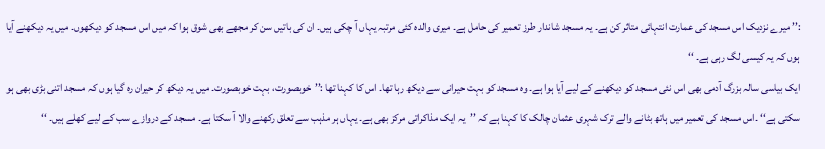:’’ میرے نزدیک اس مسجد کی عمارت انتہائی متاثر کن ہے۔ یہ مسجد شاندار طرز تعمیر کی حامل ہے۔ میری والدہ کئی مرتبہ یہاں آ چکی ہیں۔ ان کی باتیں سن کر مجھے بھی شوق ہوا کہ میں اس مسجد کو دیکھوں۔ میں یہ دیکھنے آیا ہوں کہ یہ کیسی لگ رہی ہے۔ ‘‘
ایک بیاسی سالہ بزرگ آدمی بھی اس نئی مسجد کو دیکھنے کے لیے آیا ہوا ہے۔ وہ مسجد کو بہت حیرانی سے دیکھ رہا تھا۔ اس کا کہنا تھا :’’خوبصورت، بہت خوبصورت۔ میں یہ دیکھ کر حیران رہ گیا ہوں کہ مسجد اتنی بڑی بھی ہو سکتی ہے‘‘ ۔اس مسجد کی تعمیر میں ہاتھ بٹانے والے ترک شہری عثمان چالک کا کہنا ہے کہ ’’یہ ایک مذاکراتی مرکز بھی ہے۔ یہاں ہر مذہب سے تعلق رکھنے والا آ سکتا ہے۔ مسجد کے دروازے سب کے لیے کھلے ہیں۔ ‘‘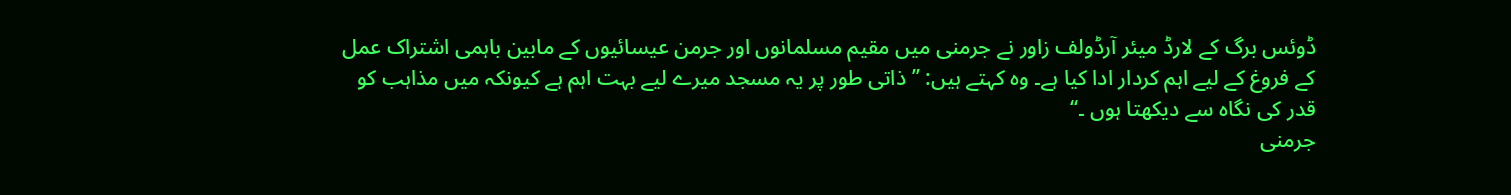ڈوئس برگ کے لارڈ میئر آرڈولف زاور نے جرمنی میں مقیم مسلمانوں اور جرمن عیسائیوں کے مابین باہمی اشتراک عمل کے فروغ کے لیے اہم کردار ادا کیا ہے۔ وہ کہتے ہیں: ’’ذاتی طور پر یہ مسجد میرے لیے بہت اہم ہے کیونکہ میں مذاہب کو قدر کی نگاہ سے دیکھتا ہوں ۔‘‘
جرمنی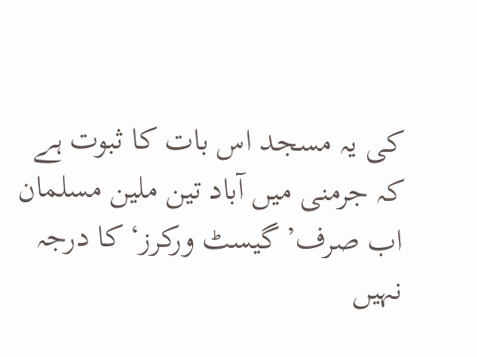کی یہ مسجد اس بات کا ثبوت ہے کہ جرمنی میں آباد تین ملین مسلمان اب صرف’ گیسٹ ورکرز‘ کا درجہ نہیں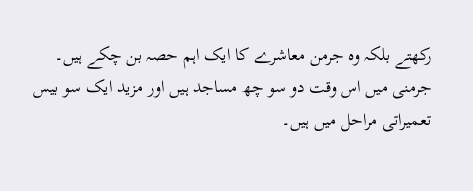رکھتے بلکہ وہ جرمن معاشرے کا ایک اہم حصہ بن چکے ہیں۔ جرمنی میں اس وقت دو سو چھ مساجد ہیں اور مزید ایک سو بیس تعمیراتی مراحل میں ہیں۔